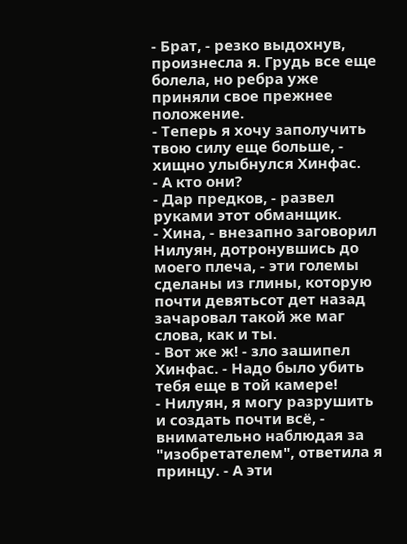- Брат, - резко выдохнув, произнесла я. Грудь все еще болела, но ребра уже приняли свое прежнее положение.
- Теперь я хочу заполучить твою силу еще больше, - хищно улыбнулся Хинфас.
- А кто они?
- Дар предков, - развел руками этот обманщик.
- Хина, - внезапно заговорил Нилуян, дотронувшись до моего плеча, - эти големы сделаны из глины, которую почти девятьсот дет назад зачаровал такой же маг слова, как и ты.
- Вот же ж! - зло зашипел Хинфас. - Надо было убить тебя еще в той камере!
- Нилуян, я могу разрушить и создать почти всё, - внимательно наблюдая за "изобретателем", ответила я принцу. - А эти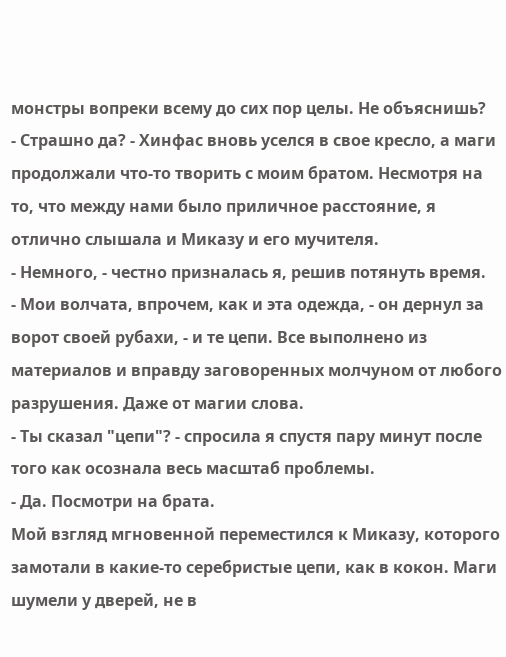монстры вопреки всему до сих пор целы. Не объяснишь?
- Страшно да? - Хинфас вновь уселся в свое кресло, а маги продолжали что-то творить с моим братом. Несмотря на то, что между нами было приличное расстояние, я отлично слышала и Миказу и его мучителя.
- Немного, - честно призналась я, решив потянуть время.
- Мои волчата, впрочем, как и эта одежда, - он дернул за ворот своей рубахи, - и те цепи. Все выполнено из материалов и вправду заговоренных молчуном от любого разрушения. Даже от магии слова.
- Ты сказал "цепи"? - спросила я спустя пару минут после того как осознала весь масштаб проблемы.
- Да. Посмотри на брата.
Мой взгляд мгновенной переместился к Миказу, которого замотали в какие-то серебристые цепи, как в кокон. Маги шумели у дверей, не в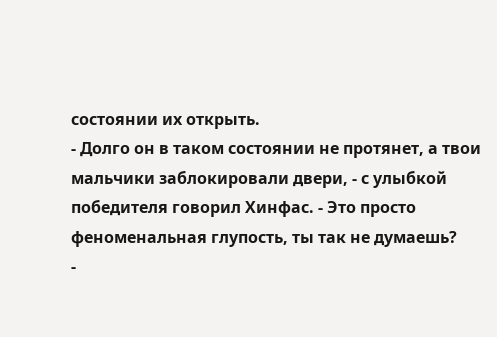состоянии их открыть.
- Долго он в таком состоянии не протянет, а твои мальчики заблокировали двери, - с улыбкой победителя говорил Хинфас. - Это просто феноменальная глупость, ты так не думаешь?
-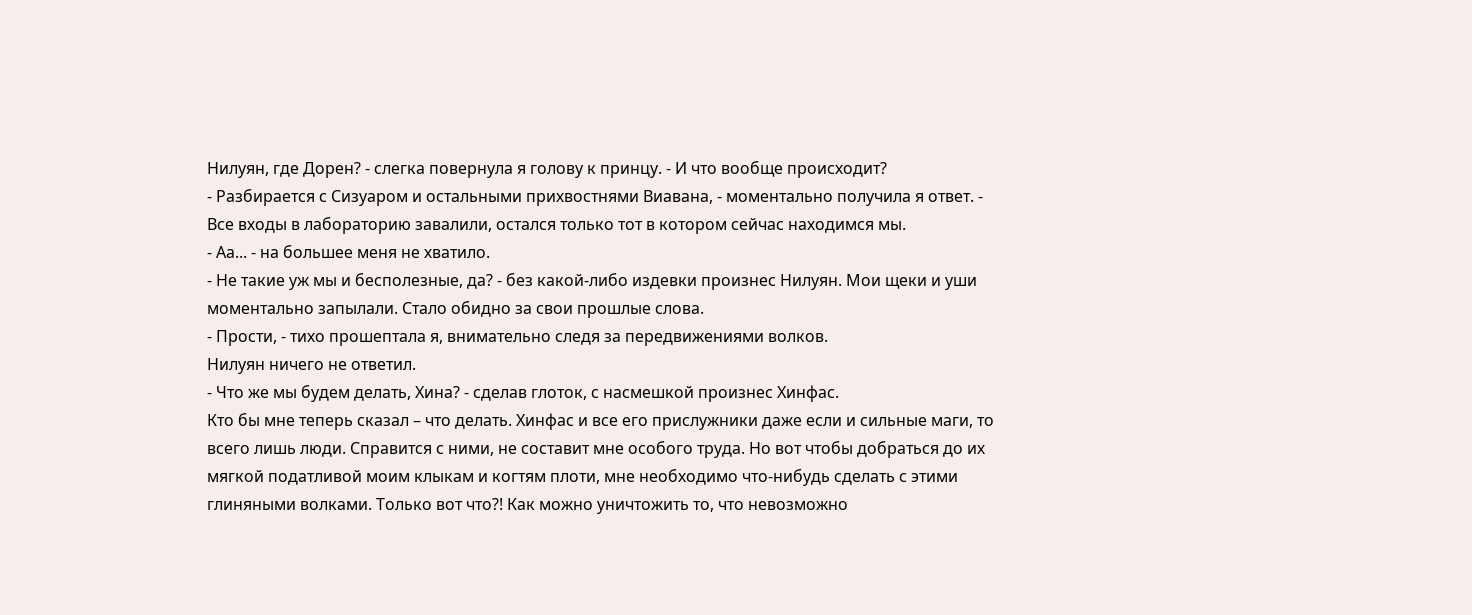Нилуян, где Дорен? - слегка повернула я голову к принцу. - И что вообще происходит?
- Разбирается с Сизуаром и остальными прихвостнями Виавана, - моментально получила я ответ. - Все входы в лабораторию завалили, остался только тот в котором сейчас находимся мы.
- Аа... - на большее меня не хватило.
- Не такие уж мы и бесполезные, да? - без какой-либо издевки произнес Нилуян. Мои щеки и уши моментально запылали. Стало обидно за свои прошлые слова.
- Прости, - тихо прошептала я, внимательно следя за передвижениями волков.
Нилуян ничего не ответил.
- Что же мы будем делать, Хина? - сделав глоток, с насмешкой произнес Хинфас.
Кто бы мне теперь сказал – что делать. Хинфас и все его прислужники даже если и сильные маги, то всего лишь люди. Справится с ними, не составит мне особого труда. Но вот чтобы добраться до их мягкой податливой моим клыкам и когтям плоти, мне необходимо что-нибудь сделать с этими глиняными волками. Только вот что?! Как можно уничтожить то, что невозможно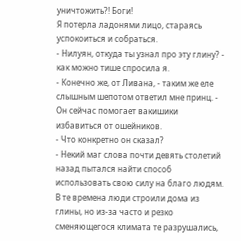уничтожить?! Боги!
Я потерла ладонями лицо, стараясь успокоиться и собраться.
- Нилуян, откуда ты узнал про эту глину? - как можно тише спросила я.
- Конечно же, от Ливана, - таким же еле слышным шепотом ответил мне принц. - Он сейчас помогает вакишики избавиться от ошейников.
- Что конкретно он сказал?
- Некий маг слова почти девять столетий назад пытался найти способ использовать свою силу на благо людям. В те времена люди строили дома из глины, но из-за часто и резко сменяющегося климата те разрушались,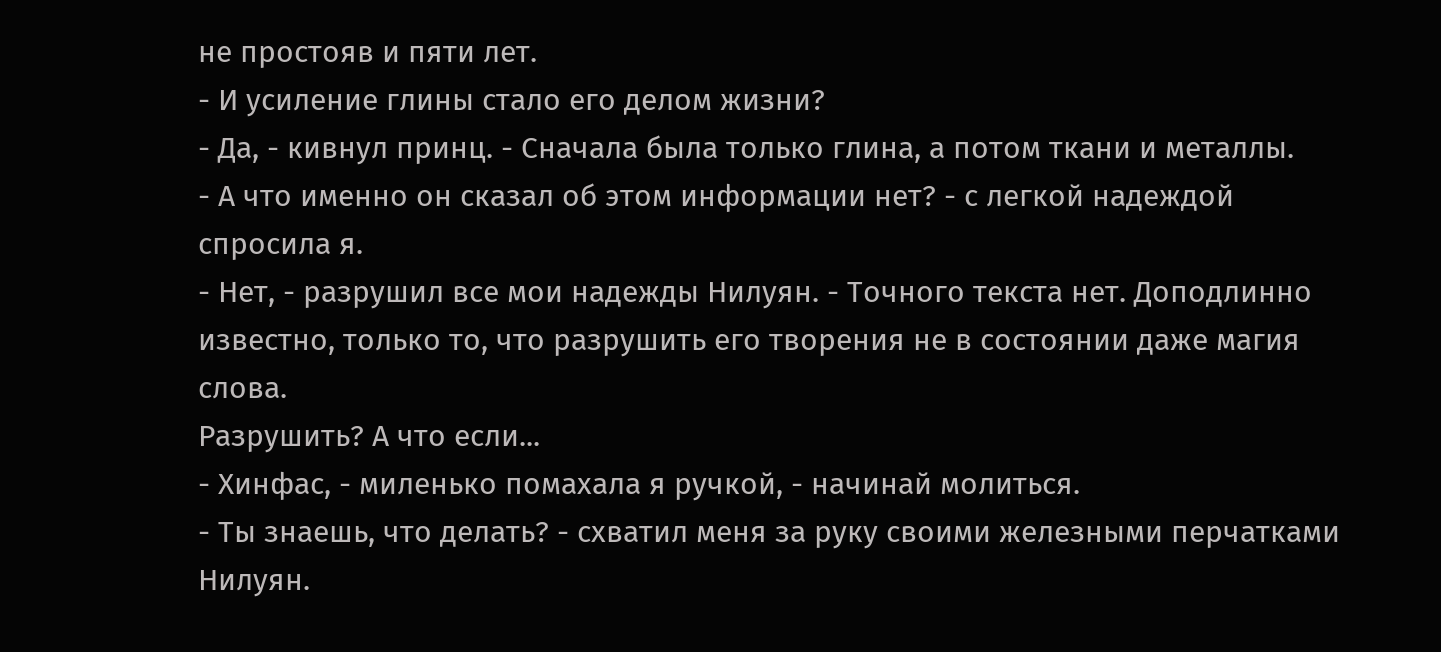не простояв и пяти лет.
- И усиление глины стало его делом жизни?
- Да, - кивнул принц. - Сначала была только глина, а потом ткани и металлы.
- А что именно он сказал об этом информации нет? - с легкой надеждой спросила я.
- Нет, - разрушил все мои надежды Нилуян. - Точного текста нет. Доподлинно известно, только то, что разрушить его творения не в состоянии даже магия слова.
Разрушить? А что если...
- Хинфас, - миленько помахала я ручкой, - начинай молиться.
- Ты знаешь, что делать? - схватил меня за руку своими железными перчатками Нилуян.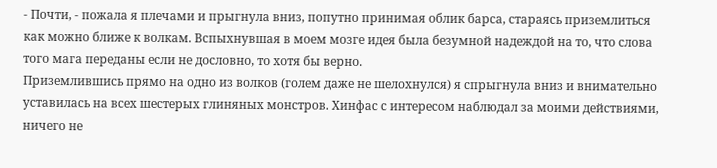- Почти, - пожала я плечами и прыгнула вниз, попутно принимая облик барса, стараясь приземлиться как можно ближе к волкам. Вспыхнувшая в моем мозге идея была безумной надеждой на то, что слова того мага переданы если не дословно, то хотя бы верно.
Приземлившись прямо на одно из волков (голем даже не шелохнулся) я спрыгнула вниз и внимательно уставилась на всех шестерых глиняных монстров. Хинфас с интересом наблюдал за моими действиями, ничего не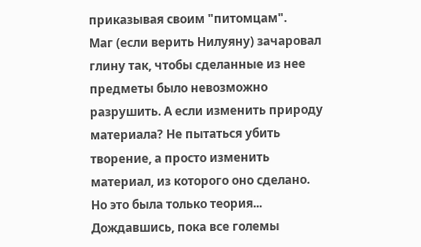приказывая своим "питомцам".
Маг (если верить Нилуяну) зачаровал глину так, чтобы сделанные из нее предметы было невозможно разрушить. А если изменить природу материала? Не пытаться убить творение, а просто изменить материал, из которого оно сделано. Но это была только теория...
Дождавшись, пока все големы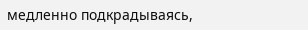медленно подкрадываясь,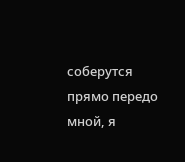соберутся прямо передо мной, я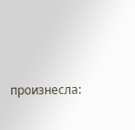произнесла: